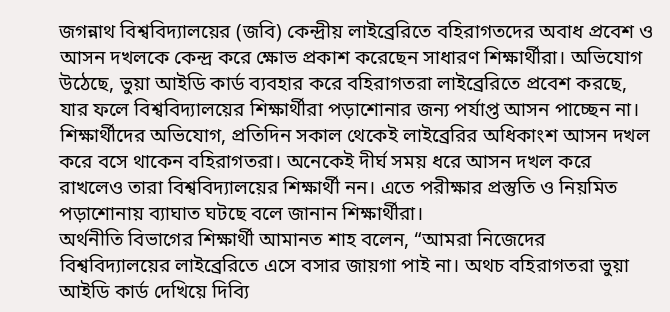জগন্নাথ বিশ্ববিদ্যালয়ের (জবি) কেন্দ্রীয় লাইব্রেরিতে বহিরাগতদের অবাধ প্রবেশ ও আসন দখলকে কেন্দ্র করে ক্ষোভ প্রকাশ করেছেন সাধারণ শিক্ষার্থীরা। অভিযোগ উঠেছে, ভুয়া আইডি কার্ড ব্যবহার করে বহিরাগতরা লাইব্রেরিতে প্রবেশ করছে, যার ফলে বিশ্ববিদ্যালয়ের শিক্ষার্থীরা পড়াশোনার জন্য পর্যাপ্ত আসন পাচ্ছেন না।
শিক্ষার্থীদের অভিযোগ, প্রতিদিন সকাল থেকেই লাইব্রেরির অধিকাংশ আসন দখল করে বসে থাকেন বহিরাগতরা। অনেকেই দীর্ঘ সময় ধরে আসন দখল করে রাখলেও তারা বিশ্ববিদ্যালয়ের শিক্ষার্থী নন। এতে পরীক্ষার প্রস্তুতি ও নিয়মিত পড়াশোনায় ব্যাঘাত ঘটছে বলে জানান শিক্ষার্থীরা।
অর্থনীতি বিভাগের শিক্ষার্থী আমানত শাহ বলেন, “আমরা নিজেদের বিশ্ববিদ্যালয়ের লাইব্রেরিতে এসে বসার জায়গা পাই না। অথচ বহিরাগতরা ভুয়া আইডি কার্ড দেখিয়ে দিব্যি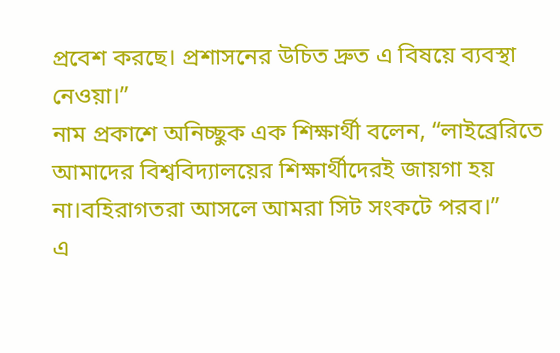প্রবেশ করছে। প্রশাসনের উচিত দ্রুত এ বিষয়ে ব্যবস্থা নেওয়া।”
নাম প্রকাশে অনিচ্ছুক এক শিক্ষার্থী বলেন, “লাইব্রেরিতে আমাদের বিশ্ববিদ্যালয়ের শিক্ষার্থীদেরই জায়গা হয় না।বহিরাগতরা আসলে আমরা সিট সংকটে পরব।”
এ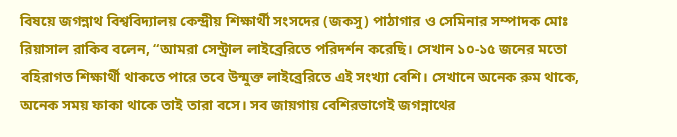বিষয়ে জগন্নাথ বিশ্ববিদ্যালয় কেন্দ্রীয় শিক্ষার্থী সংসদের (জকসু) পাঠাগার ও সেমিনার সম্পাদক মোঃ রিয়াসাল রাকিব বলেন, “আমরা সেন্ট্রাল লাইব্রেরিতে পরিদর্শন করেছি। সেখান ১০-১৫ জনের মতো বহিরাগত শিক্ষার্থী থাকতে পারে তবে উন্মুক্ত লাইব্রেরিতে এই সংখ্যা বেশি। সেখানে অনেক রুম থাকে, অনেক সময় ফাকা থাকে তাই তারা বসে। সব জায়গায় বেশিরভাগেই জগন্নাথের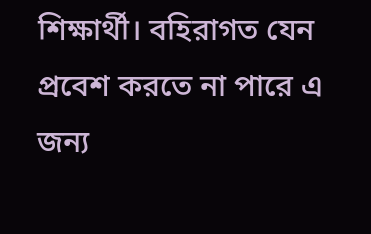শিক্ষার্থী। বহিরাগত যেন প্রবেশ করতে না পারে এ জন্য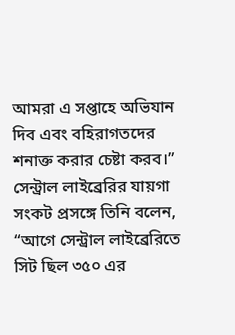আমরা এ সপ্তাহে অভিযান দিব এবং বহিরাগতদের শনাক্ত করার চেষ্টা করব।”
সেন্ট্রাল লাইব্রেরির যায়গা সংকট প্রসঙ্গে তিনি বলেন, “আগে সেন্ট্রাল লাইব্রেরিতে সিট ছিল ৩৫০ এর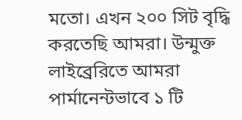মতো। এখন ২০০ সিট বৃদ্ধি করতেছি আমরা। উন্মুক্ত লাইব্রেরিতে আমরা পার্মানেন্টভাবে ১ টি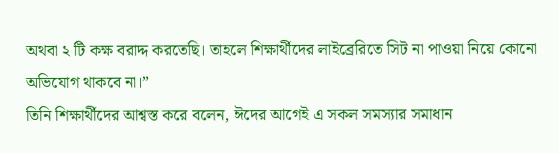অথবা ২ টি কক্ষ বরাদ্দ করতেছি। তাহলে শিক্ষার্থীদের লাইব্রেরিতে সিট না পাওয়া নিয়ে কোনো অভিযোগ থাকবে না।”
তিনি শিক্ষার্থীদের আশ্বস্ত করে বলেন, ঈদের আগেই এ সকল সমস্যার সমাধান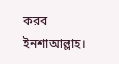করব ইনশাআল্লাহ।